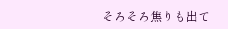そろそろ焦りも出て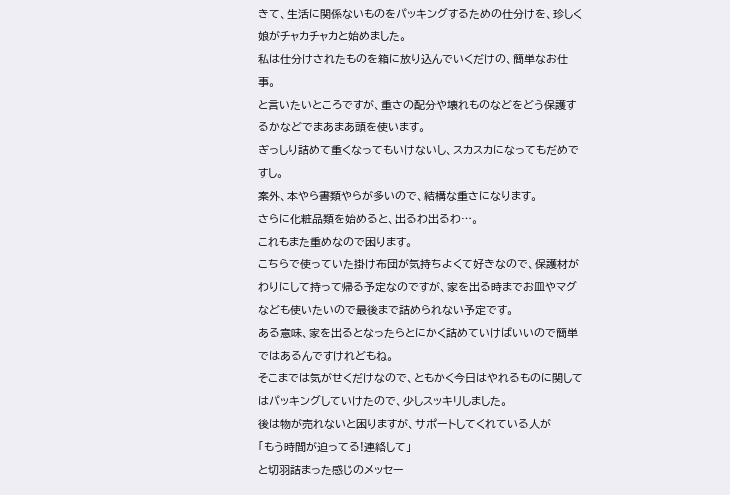きて、生活に関係ないものをパッキングするための仕分けを、珍しく娘がチャカチャカと始めました。
私は仕分けされたものを箱に放り込んでいくだけの、簡単なお仕事。
と言いたいところですが、重さの配分や壊れものなどをどう保護するかなどでまあまあ頭を使います。
ぎっしり詰めて重くなってもいけないし、スカスカになってもだめですし。
案外、本やら書類やらが多いので、結構な重さになります。
さらに化粧品類を始めると、出るわ出るわ…。
これもまた重めなので困ります。
こちらで使っていた掛け布団が気持ちよくて好きなので、保護材がわりにして持って帰る予定なのですが、家を出る時までお皿やマグなども使いたいので最後まで詰められない予定です。
ある意味、家を出るとなったらとにかく詰めていけばいいので簡単ではあるんですけれどもね。
そこまでは気がせくだけなので、ともかく今日はやれるものに関してはパッキングしていけたので、少しスッキリしました。
後は物が売れないと困りますが、サポートしてくれている人が
「もう時間が迫ってる!連絡して」
と切羽詰まった感じのメッセー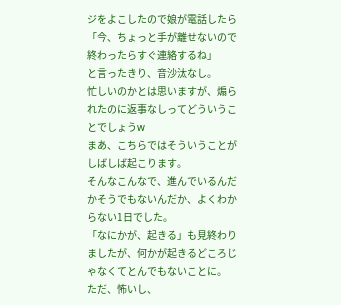ジをよこしたので娘が電話したら
「今、ちょっと手が離せないので終わったらすぐ連絡するね」
と言ったきり、音沙汰なし。
忙しいのかとは思いますが、煽られたのに返事なしってどういうことでしょうw
まあ、こちらではそういうことがしばしば起こります。
そんなこんなで、進んでいるんだかそうでもないんだか、よくわからない1日でした。
「なにかが、起きる」も見終わりましたが、何かが起きるどころじゃなくてとんでもないことに。
ただ、怖いし、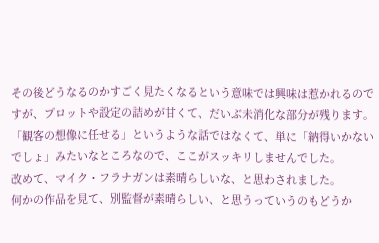その後どうなるのかすごく見たくなるという意味では興味は惹かれるのですが、プロットや設定の詰めが甘くて、だいぶ未消化な部分が残ります。
「観客の想像に任せる」というような話ではなくて、単に「納得いかないでしょ」みたいなところなので、ここがスッキリしませんでした。
改めて、マイク・フラナガンは素晴らしいな、と思わされました。
何かの作品を見て、別監督が素晴らしい、と思うっていうのもどうか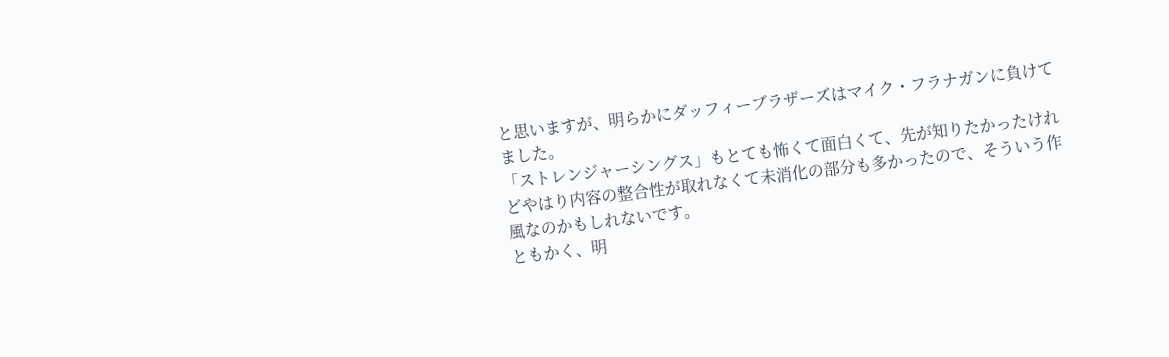と思いますが、明らかにダッフィーブラザーズはマイク・フラナガンに負けてました。
「ストレンジャーシングス」もとても怖くて面白くて、先が知りたかったけれどやはり内容の整合性が取れなくて未消化の部分も多かったので、そういう作風なのかもしれないです。
ともかく、明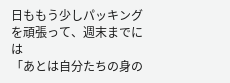日ももう少しパッキングを頑張って、週末までには
「あとは自分たちの身の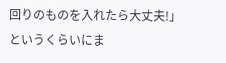回りのものを入れたら大丈夫!」
というくらいにま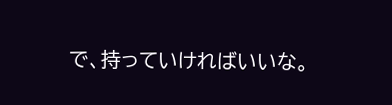で、持っていければいいな。